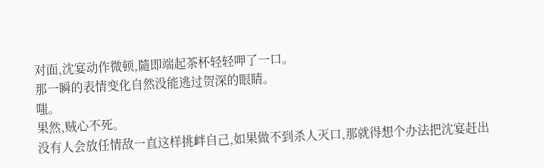对面,沈宴动作微顿,隨即端起茶杯轻轻呷了一口。
那一瞬的表情变化自然没能逃过贺深的眼睛。
嗤。
果然,贼心不死。
没有人会放任情敌一直这样挑衅自己,如果做不到杀人灭口,那就得想个办法把沈宴赶出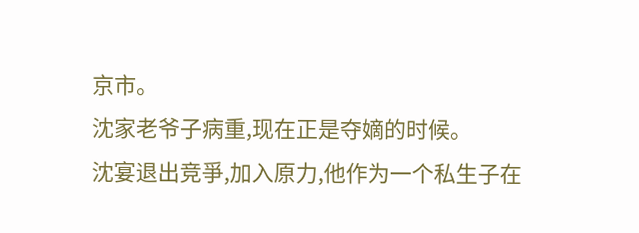京市。
沈家老爷子病重,现在正是夺嫡的时候。
沈宴退出竞爭,加入原力,他作为一个私生子在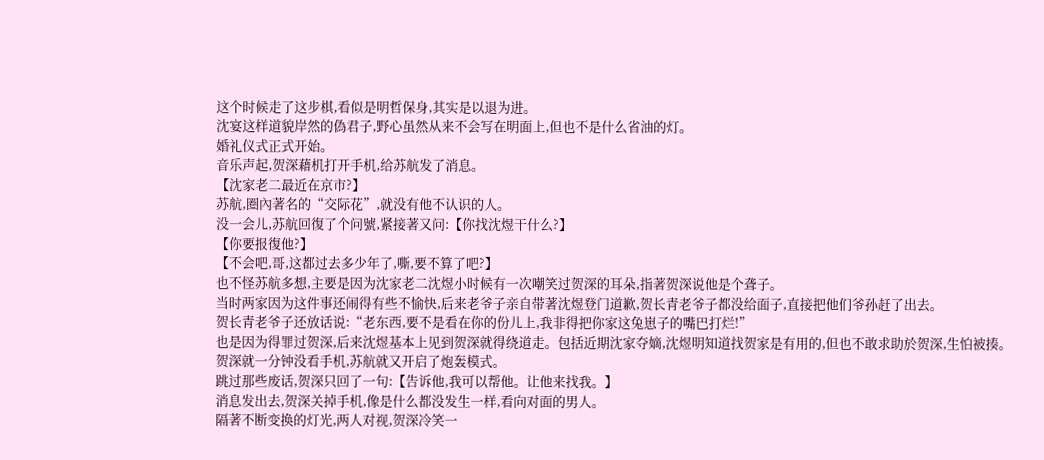这个时候走了这步棋,看似是明哲保身,其实是以退为进。
沈宴这样道貌岸然的偽君子,野心虽然从来不会写在明面上,但也不是什么省油的灯。
婚礼仪式正式开始。
音乐声起,贺深藉机打开手机,给苏航发了消息。
【沈家老二最近在京市?】
苏航,圈內著名的“交际花”,就没有他不认识的人。
没一会儿,苏航回復了个问號,紧接著又问:【你找沈煜干什么?】
【你要报復他?】
【不会吧,哥,这都过去多少年了,嘶,要不算了吧?】
也不怪苏航多想,主要是因为沈家老二沈煜小时候有一次嘲笑过贺深的耳朵,指著贺深说他是个聋子。
当时两家因为这件事还闹得有些不愉快,后来老爷子亲自带著沈煜登门道歉,贺长青老爷子都没给面子,直接把他们爷孙赶了出去。
贺长青老爷子还放话说:“老东西,要不是看在你的份儿上,我非得把你家这兔崽子的嘴巴打烂!”
也是因为得罪过贺深,后来沈煜基本上见到贺深就得绕道走。包括近期沈家夺嫡,沈煜明知道找贺家是有用的,但也不敢求助於贺深,生怕被揍。
贺深就一分钟没看手机,苏航就又开启了炮轰模式。
跳过那些废话,贺深只回了一句:【告诉他,我可以帮他。让他来找我。】
消息发出去,贺深关掉手机,像是什么都没发生一样,看向对面的男人。
隔著不断变换的灯光,两人对视,贺深冷笑一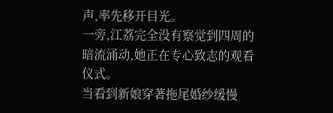声,率先移开目光。
一旁,江荔完全没有察觉到四周的暗流涌动,她正在专心致志的观看仪式。
当看到新娘穿著拖尾婚纱缓慢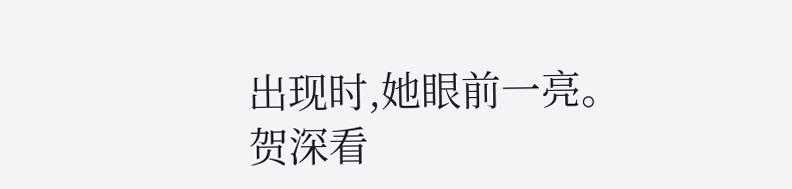出现时,她眼前一亮。
贺深看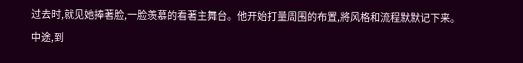过去时,就见她捧著脸,一脸羡慕的看著主舞台。他开始打量周围的布置,將风格和流程默默记下来。
中途,到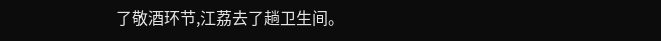了敬酒环节,江荔去了趟卫生间。